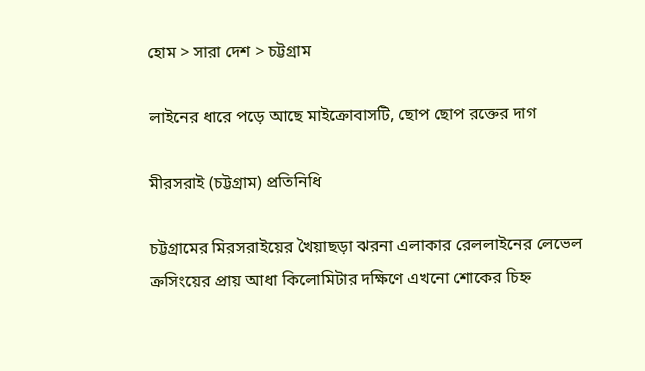হোম > সারা দেশ > চট্টগ্রাম

লাইনের ধারে পড়ে আছে মাইক্রোবাসটি, ছোপ ছোপ রক্তের দাগ

মীরসরাই (চট্টগ্রাম) প্রতিনিধি

চট্টগ্রামের মিরসরাইয়ের খৈয়াছড়া ঝরনা এলাকার রেললাইনের লেভেল ক্রসিংয়ের প্রায় আধা কিলোমিটার দক্ষিণে এখনো শোকের চিহ্ন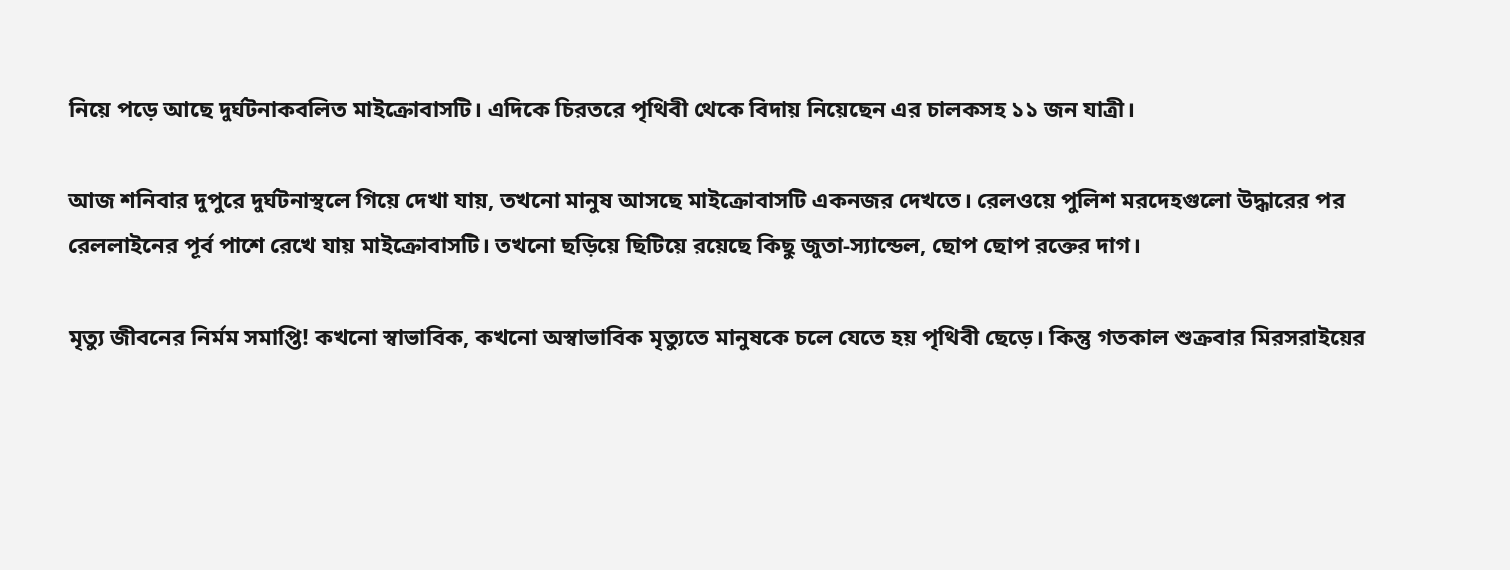নিয়ে পড়ে আছে দুর্ঘটনাকবলিত মাইক্রোবাসটি। এদিকে চিরতরে পৃথিবী থেকে বিদায় নিয়েছেন এর চালকসহ ১১ জন যাত্রী।

আজ শনিবার দুপুরে দুর্ঘটনাস্থলে গিয়ে দেখা যায়, তখনো মানুষ আসছে মাইক্রোবাসটি একনজর দেখতে। রেলওয়ে পুলিশ মরদেহগুলো উদ্ধারের পর রেললাইনের পূর্ব পাশে রেখে যায় মাইক্রোবাসটি। তখনো ছড়িয়ে ছিটিয়ে রয়েছে কিছু জুতা-স্যান্ডেল, ছোপ ছোপ রক্তের দাগ।

মৃত্যু জীবনের নির্মম সমাপ্তি! কখনো স্বাভাবিক, কখনো অস্বাভাবিক মৃত্যুতে মানুষকে চলে যেতে হয় পৃথিবী ছেড়ে। কিন্তু গতকাল শুক্রবার মিরসরাইয়ের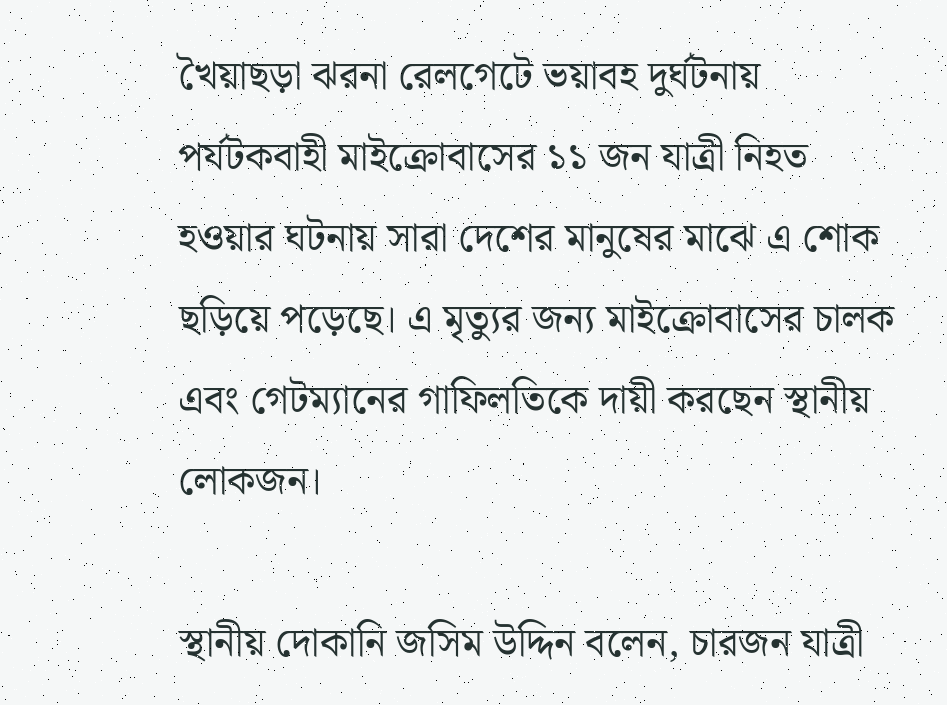খৈয়াছড়া ঝরনা রেলগেটে ভয়াবহ দুর্ঘটনায় পর্যটকবাহী মাইক্রোবাসের ১১ জন যাত্রী নিহত হওয়ার ঘটনায় সারা দেশের মানুষের মাঝে এ শোক ছড়িয়ে পড়েছে। এ মৃত্যুর জন্য মাইক্রোবাসের চালক এবং গেটম্যানের গাফিলতিকে দায়ী করছেন স্থানীয় লোকজন।

স্থানীয় দোকানি জসিম উদ্দিন বলেন, চারজন যাত্রী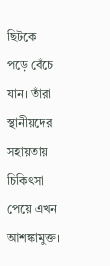ছিটকে পড়ে বেঁচে যান। তাঁরা স্থানীয়দের সহায়তায় চিকিৎসা পেয়ে এখন আশঙ্কামুক্ত।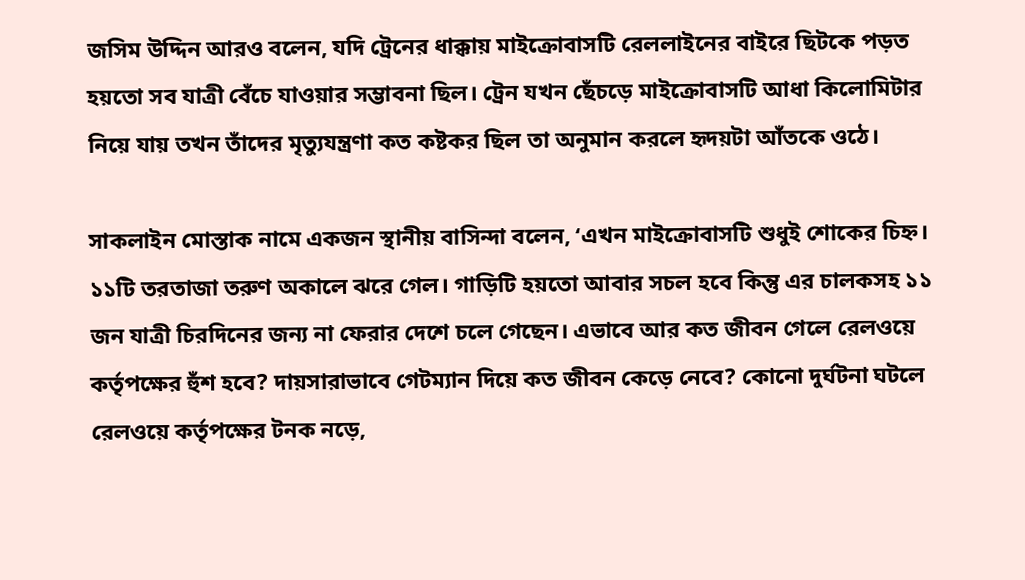জসিম উদ্দিন আরও বলেন, যদি ট্রেনের ধাক্কায় মাইক্রোবাসটি রেললাইনের বাইরে ছিটকে পড়ত হয়তো সব যাত্রী বেঁচে যাওয়ার সম্ভাবনা ছিল। ট্রেন যখন ছেঁচড়ে মাইক্রোবাসটি আধা কিলোমিটার নিয়ে যায় তখন তাঁদের মৃত্যুযন্ত্রণা কত কষ্টকর ছিল তা অনুমান করলে হৃদয়টা আঁতকে ওঠে।

সাকলাইন মোস্তাক নামে একজন স্থানীয় বাসিন্দা বলেন, ‘এখন মাইক্রোবাসটি শুধুই শোকের চিহ্ন। ১১টি তরতাজা তরুণ অকালে ঝরে গেল। গাড়িটি হয়তো আবার সচল হবে কিন্তু এর চালকসহ ১১ জন যাত্রী চিরদিনের জন্য না ফেরার দেশে চলে গেছেন। এভাবে আর কত জীবন গেলে রেলওয়ে কর্তৃপক্ষের হুঁশ হবে? দায়সারাভাবে গেটম্যান দিয়ে কত জীবন কেড়ে নেবে? কোনো দুর্ঘটনা ঘটলে রেলওয়ে কর্তৃপক্ষের টনক নড়ে,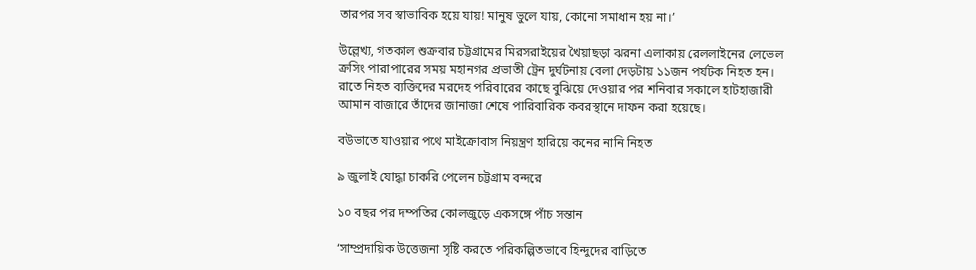তারপর সব স্বাভাবিক হয়ে যায়! মানুষ ভুলে যায়, কোনো সমাধান হয় না।’

উল্লেখ্য, গতকাল শুক্রবার চট্টগ্রামের মিরসরাইয়ের খৈয়াছড়া ঝরনা এলাকায় রেললাইনের লেভেল ক্রসিং পারাপারের সময় মহানগর প্রভাতী ট্রেন দুর্ঘটনায় বেলা দেড়টায় ১১জন পর্যটক নিহত হন। রাতে নিহত ব্যক্তিদের মরদেহ পরিবারের কাছে বুঝিয়ে দেওয়ার পর শনিবার সকালে হাটহাজারী আমান বাজারে তাঁদের জানাজা শেষে পারিবারিক কবরস্থানে দাফন করা হয়েছে।

বউভাতে যাওয়ার পথে মাইক্রোবাস নিয়ন্ত্রণ হারিয়ে কনের নানি নিহত

৯ জুলাই যোদ্ধা চাকরি পেলেন চট্টগ্রাম বন্দরে

১০ বছর পর দম্পতির কোলজুড়ে একসঙ্গে পাঁচ সন্তান

‘সাম্প্রদায়িক উত্তেজনা সৃষ্টি করতে পরিকল্পিতভাবে হিন্দুদের বাড়িতে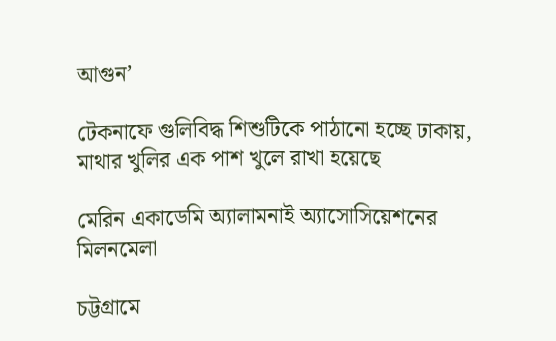আগুন’

টেকনাফে গুলিবিদ্ধ শিশুটিকে পাঠানো হচ্ছে ঢাকায়, মাথার খুলির এক পাশ খুলে রাখা হয়েছে

মেরিন একাডেমি অ্যালামনাই অ্যাসোসিয়েশনের মিলনমেলা

চট্টগ্রামে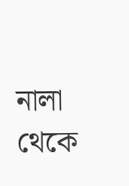নালা থেকে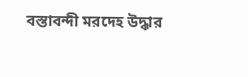বস্তাবন্দী মরদেহ উদ্ধার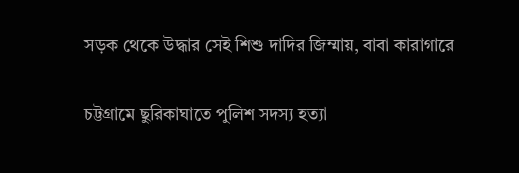সড়ক থেকে উদ্ধার সেই শিশু দাদির জিম্মায়, বাবা কারাগারে

চট্টগ্রামে ছুরিকাঘাতে পুলিশ সদস্য হত্যা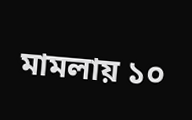মামলায় ১০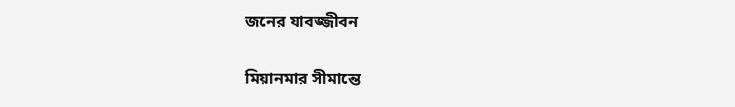জনের যাবজ্জীবন

মিয়ানমার সীমান্তে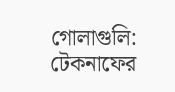গোলাগুলি: টেকনাফের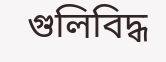গুলিবিদ্ধ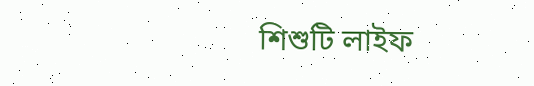শিশুটি লাইফ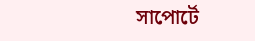সাপোর্টে